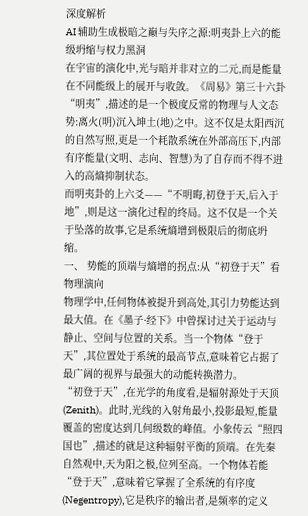深度解析
AI 辅助生成极暗之巅与失序之源:明夷卦上六的能级坍缩与权力黑洞
在宇宙的演化中,光与暗并非对立的二元,而是能量在不同能级上的展开与收敛。《周易》第三十六卦“明夷”,描述的是一个极度反常的物理与人文态势:离火(明)沉入坤土(地)之中。这不仅是太阳西沉的自然写照,更是一个耗散系统在外部高压下,内部有序能量(文明、志向、智慧)为了自存而不得不进入的高熵抑制状态。
而明夷卦的上六爻——“不明晦,初登于天,后入于地”,则是这一演化过程的终局。这不仅是一个关于坠落的故事,它是系统熵增到极限后的彻底坍缩。
一、 势能的顶端与熵增的拐点:从“初登于天”看物理演向
物理学中,任何物体被提升到高处,其引力势能达到最大值。在《墨子·经下》中曾探讨过关于运动与静止、空间与位置的关系。当一个物体“登于天”,其位置处于系统的最高节点,意味着它占据了最广阔的视界与最强大的动能转换潜力。
“初登于天”,在光学的角度看,是辐射源处于天顶(Zenith)。此时,光线的入射角最小,投影最短,能量覆盖的密度达到几何级数的峰值。小象传云“照四国也”,描述的就是这种辐射平衡的顶端。在先秦自然观中,天为阳之极,位列至高。一个物体若能“登于天”,意味着它掌握了全系统的有序度(Negentropy),它是秩序的输出者,是频率的定义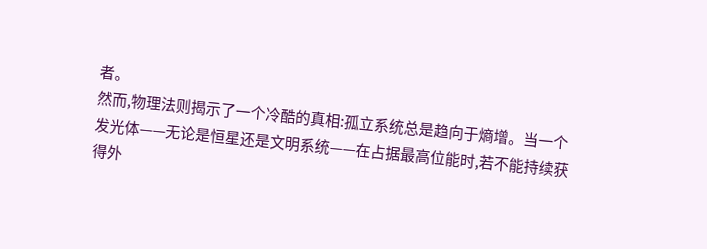者。
然而,物理法则揭示了一个冷酷的真相:孤立系统总是趋向于熵增。当一个发光体——无论是恒星还是文明系统——在占据最高位能时,若不能持续获得外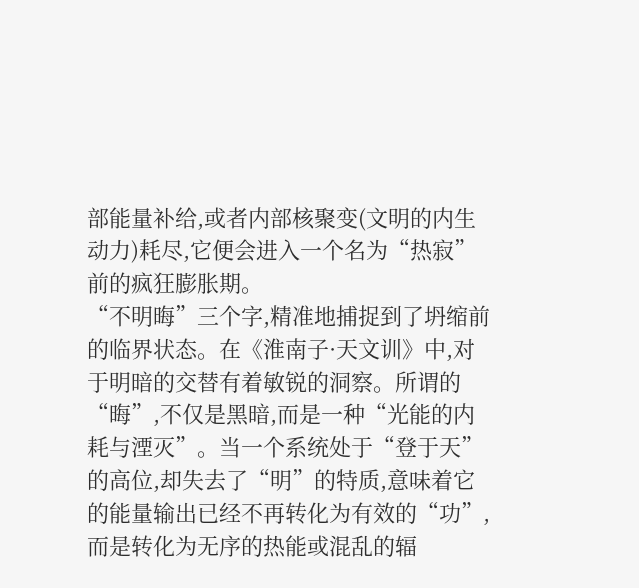部能量补给,或者内部核聚变(文明的内生动力)耗尽,它便会进入一个名为“热寂”前的疯狂膨胀期。
“不明晦”三个字,精准地捕捉到了坍缩前的临界状态。在《淮南子·天文训》中,对于明暗的交替有着敏锐的洞察。所谓的“晦”,不仅是黑暗,而是一种“光能的内耗与湮灭”。当一个系统处于“登于天”的高位,却失去了“明”的特质,意味着它的能量输出已经不再转化为有效的“功”,而是转化为无序的热能或混乱的辐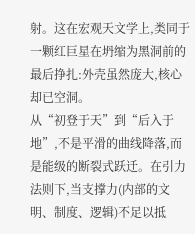射。这在宏观天文学上,类同于一颗红巨星在坍缩为黑洞前的最后挣扎:外壳虽然庞大,核心却已空洞。
从“初登于天”到“后入于地”,不是平滑的曲线降落,而是能级的断裂式跃迁。在引力法则下,当支撑力(内部的文明、制度、逻辑)不足以抵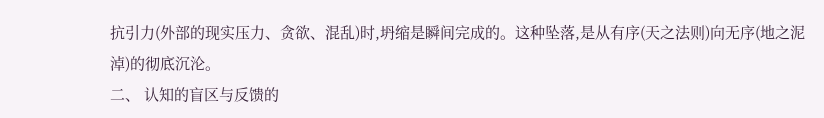抗引力(外部的现实压力、贪欲、混乱)时,坍缩是瞬间完成的。这种坠落,是从有序(天之法则)向无序(地之泥淖)的彻底沉沦。
二、 认知的盲区与反馈的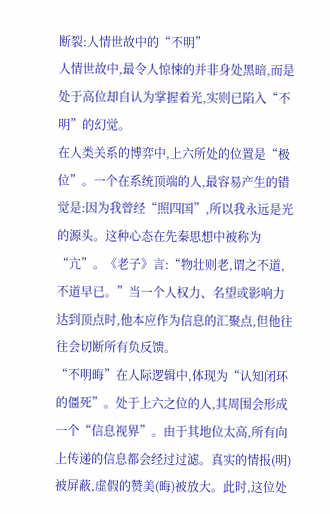断裂:人情世故中的“不明”
人情世故中,最令人惊悚的并非身处黑暗,而是处于高位却自认为掌握着光,实则已陷入“不明”的幻觉。
在人类关系的博弈中,上六所处的位置是“极位”。一个在系统顶端的人,最容易产生的错觉是:因为我曾经“照四国”,所以我永远是光的源头。这种心态在先秦思想中被称为“亢”。《老子》言:“物壮则老,谓之不道,不道早已。”当一个人权力、名望或影响力达到顶点时,他本应作为信息的汇聚点,但他往往会切断所有负反馈。
“不明晦”在人际逻辑中,体现为“认知闭环的僵死”。处于上六之位的人,其周围会形成一个“信息视界”。由于其地位太高,所有向上传递的信息都会经过过滤。真实的情报(明)被屏蔽,虚假的赞美(晦)被放大。此时,这位处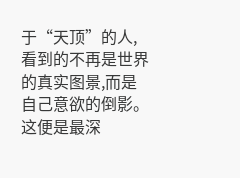于“天顶”的人,看到的不再是世界的真实图景,而是自己意欲的倒影。
这便是最深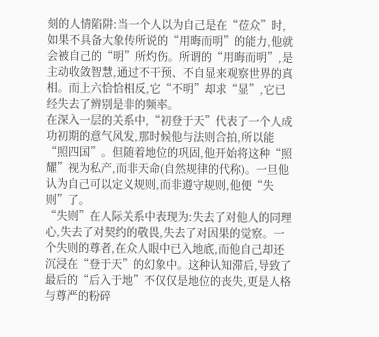刻的人情陷阱:当一个人以为自己是在“莅众”时,如果不具备大象传所说的“用晦而明”的能力,他就会被自己的“明”所灼伤。所谓的“用晦而明”,是主动收敛智慧,通过不干预、不自显来观察世界的真相。而上六恰恰相反,它“不明”却求“显”,它已经失去了辨别是非的频率。
在深入一层的关系中,“初登于天”代表了一个人成功初期的意气风发,那时候他与法则合拍,所以能“照四国”。但随着地位的巩固,他开始将这种“照耀”视为私产,而非天命(自然规律的代称)。一旦他认为自己可以定义规则,而非遵守规则,他便“失则”了。
“失则”在人际关系中表现为:失去了对他人的同理心,失去了对契约的敬畏,失去了对因果的觉察。一个失则的尊者,在众人眼中已入地底,而他自己却还沉浸在“登于天”的幻象中。这种认知滞后,导致了最后的“后入于地”不仅仅是地位的丧失,更是人格与尊严的粉碎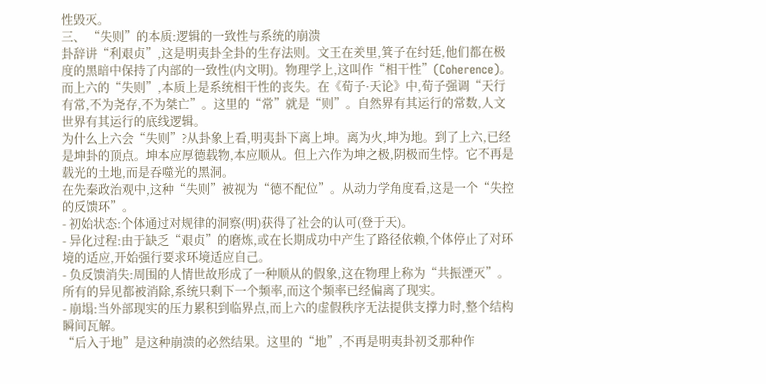性毁灭。
三、 “失则”的本质:逻辑的一致性与系统的崩溃
卦辞讲“利艰贞”,这是明夷卦全卦的生存法则。文王在羑里,箕子在纣廷,他们都在极度的黑暗中保持了内部的一致性(内文明)。物理学上,这叫作“相干性”(Coherence)。
而上六的“失则”,本质上是系统相干性的丧失。在《荀子·天论》中,荀子强调“天行有常,不为尧存,不为桀亡”。这里的“常”就是“则”。自然界有其运行的常数,人文世界有其运行的底线逻辑。
为什么上六会“失则”?从卦象上看,明夷卦下离上坤。离为火,坤为地。到了上六,已经是坤卦的顶点。坤本应厚德载物,本应顺从。但上六作为坤之极,阴极而生悖。它不再是载光的土地,而是吞噬光的黑洞。
在先秦政治观中,这种“失则”被视为“德不配位”。从动力学角度看,这是一个“失控的反馈环”。
- 初始状态:个体通过对规律的洞察(明)获得了社会的认可(登于天)。
- 异化过程:由于缺乏“艰贞”的磨炼,或在长期成功中产生了路径依赖,个体停止了对环境的适应,开始强行要求环境适应自己。
- 负反馈消失:周围的人情世故形成了一种顺从的假象,这在物理上称为“共振湮灭”。所有的异见都被消除,系统只剩下一个频率,而这个频率已经偏离了现实。
- 崩塌:当外部现实的压力累积到临界点,而上六的虚假秩序无法提供支撑力时,整个结构瞬间瓦解。
“后入于地”是这种崩溃的必然结果。这里的“地”,不再是明夷卦初爻那种作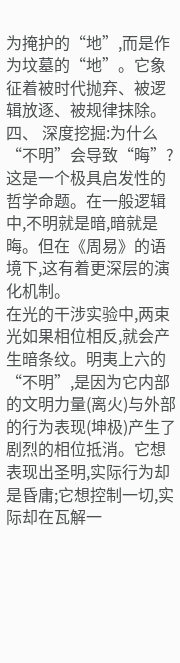为掩护的“地”,而是作为坟墓的“地”。它象征着被时代抛弃、被逻辑放逐、被规律抹除。
四、 深度挖掘:为什么“不明”会导致“晦”?
这是一个极具启发性的哲学命题。在一般逻辑中,不明就是暗,暗就是晦。但在《周易》的语境下,这有着更深层的演化机制。
在光的干涉实验中,两束光如果相位相反,就会产生暗条纹。明夷上六的“不明”,是因为它内部的文明力量(离火)与外部的行为表现(坤极)产生了剧烈的相位抵消。它想表现出圣明,实际行为却是昏庸;它想控制一切,实际却在瓦解一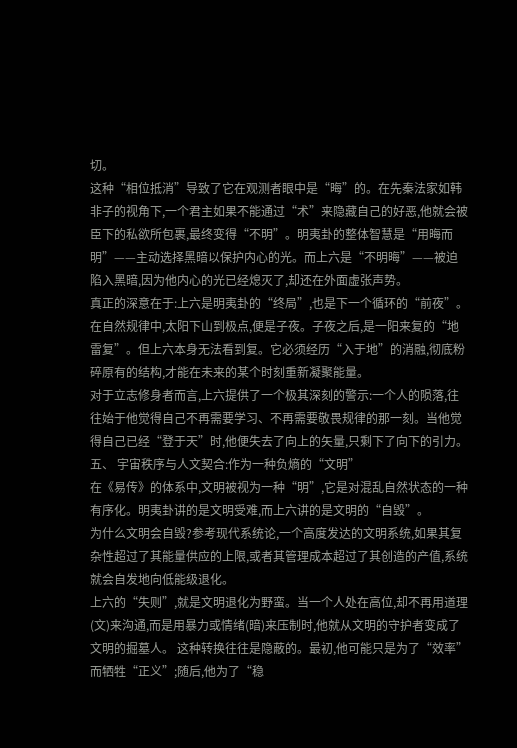切。
这种“相位抵消”导致了它在观测者眼中是“晦”的。在先秦法家如韩非子的视角下,一个君主如果不能通过“术”来隐藏自己的好恶,他就会被臣下的私欲所包裹,最终变得“不明”。明夷卦的整体智慧是“用晦而明”——主动选择黑暗以保护内心的光。而上六是“不明晦”——被迫陷入黑暗,因为他内心的光已经熄灭了,却还在外面虚张声势。
真正的深意在于:上六是明夷卦的“终局”,也是下一个循环的“前夜”。 在自然规律中,太阳下山到极点,便是子夜。子夜之后,是一阳来复的“地雷复”。但上六本身无法看到复。它必须经历“入于地”的消融,彻底粉碎原有的结构,才能在未来的某个时刻重新凝聚能量。
对于立志修身者而言,上六提供了一个极其深刻的警示:一个人的陨落,往往始于他觉得自己不再需要学习、不再需要敬畏规律的那一刻。当他觉得自己已经“登于天”时,他便失去了向上的矢量,只剩下了向下的引力。
五、 宇宙秩序与人文契合:作为一种负熵的“文明”
在《易传》的体系中,文明被视为一种“明”,它是对混乱自然状态的一种有序化。明夷卦讲的是文明受难,而上六讲的是文明的“自毁”。
为什么文明会自毁?参考现代系统论,一个高度发达的文明系统,如果其复杂性超过了其能量供应的上限,或者其管理成本超过了其创造的产值,系统就会自发地向低能级退化。
上六的“失则”,就是文明退化为野蛮。当一个人处在高位,却不再用道理(文)来沟通,而是用暴力或情绪(暗)来压制时,他就从文明的守护者变成了文明的掘墓人。 这种转换往往是隐蔽的。最初,他可能只是为了“效率”而牺牲“正义”;随后,他为了“稳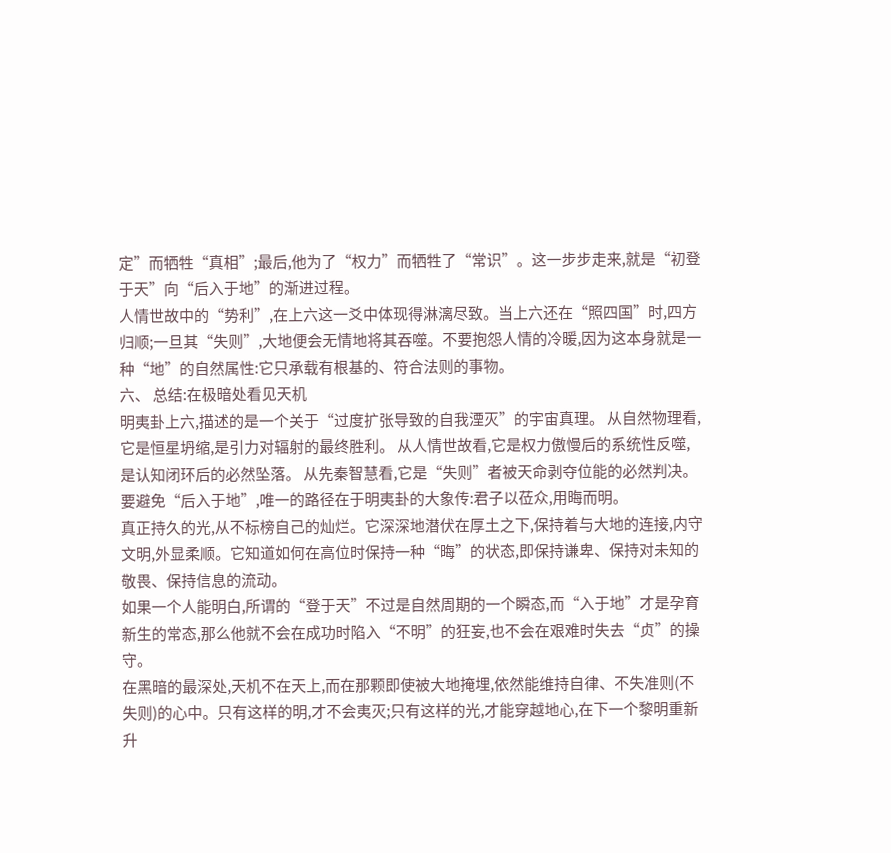定”而牺牲“真相”;最后,他为了“权力”而牺牲了“常识”。这一步步走来,就是“初登于天”向“后入于地”的渐进过程。
人情世故中的“势利”,在上六这一爻中体现得淋漓尽致。当上六还在“照四国”时,四方归顺;一旦其“失则”,大地便会无情地将其吞噬。不要抱怨人情的冷暖,因为这本身就是一种“地”的自然属性:它只承载有根基的、符合法则的事物。
六、 总结:在极暗处看见天机
明夷卦上六,描述的是一个关于“过度扩张导致的自我湮灭”的宇宙真理。 从自然物理看,它是恒星坍缩,是引力对辐射的最终胜利。 从人情世故看,它是权力傲慢后的系统性反噬,是认知闭环后的必然坠落。 从先秦智慧看,它是“失则”者被天命剥夺位能的必然判决。
要避免“后入于地”,唯一的路径在于明夷卦的大象传:君子以莅众,用晦而明。
真正持久的光,从不标榜自己的灿烂。它深深地潜伏在厚土之下,保持着与大地的连接,内守文明,外显柔顺。它知道如何在高位时保持一种“晦”的状态,即保持谦卑、保持对未知的敬畏、保持信息的流动。
如果一个人能明白,所谓的“登于天”不过是自然周期的一个瞬态,而“入于地”才是孕育新生的常态,那么他就不会在成功时陷入“不明”的狂妄,也不会在艰难时失去“贞”的操守。
在黑暗的最深处,天机不在天上,而在那颗即使被大地掩埋,依然能维持自律、不失准则(不失则)的心中。只有这样的明,才不会夷灭;只有这样的光,才能穿越地心,在下一个黎明重新升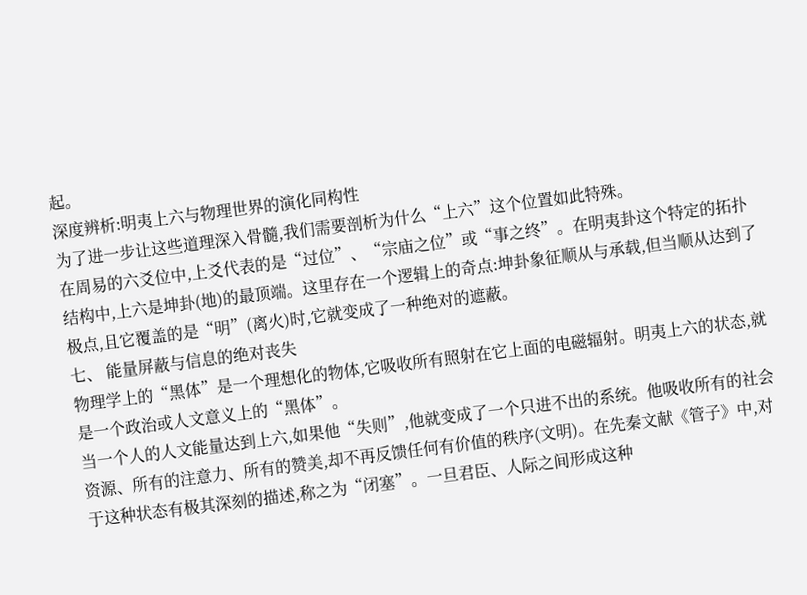起。
深度辨析:明夷上六与物理世界的演化同构性
为了进一步让这些道理深入骨髓,我们需要剖析为什么“上六”这个位置如此特殊。
在周易的六爻位中,上爻代表的是“过位”、“宗庙之位”或“事之终”。在明夷卦这个特定的拓扑结构中,上六是坤卦(地)的最顶端。这里存在一个逻辑上的奇点:坤卦象征顺从与承载,但当顺从达到了极点,且它覆盖的是“明”(离火)时,它就变成了一种绝对的遮蔽。
七、 能量屏蔽与信息的绝对丧失
物理学上的“黑体”是一个理想化的物体,它吸收所有照射在它上面的电磁辐射。明夷上六的状态,就是一个政治或人文意义上的“黑体”。
当一个人的人文能量达到上六,如果他“失则”,他就变成了一个只进不出的系统。他吸收所有的社会资源、所有的注意力、所有的赞美,却不再反馈任何有价值的秩序(文明)。在先秦文献《管子》中,对于这种状态有极其深刻的描述,称之为“闭塞”。一旦君臣、人际之间形成这种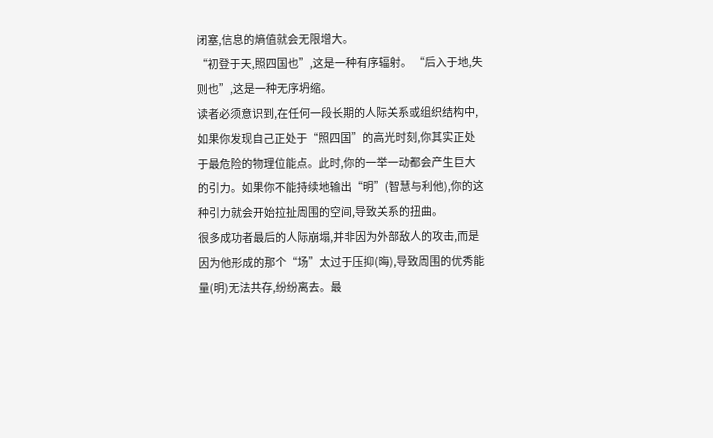闭塞,信息的熵值就会无限增大。
“初登于天,照四国也”,这是一种有序辐射。 “后入于地,失则也”,这是一种无序坍缩。
读者必须意识到,在任何一段长期的人际关系或组织结构中,如果你发现自己正处于“照四国”的高光时刻,你其实正处于最危险的物理位能点。此时,你的一举一动都会产生巨大的引力。如果你不能持续地输出“明”(智慧与利他),你的这种引力就会开始拉扯周围的空间,导致关系的扭曲。
很多成功者最后的人际崩塌,并非因为外部敌人的攻击,而是因为他形成的那个“场”太过于压抑(晦),导致周围的优秀能量(明)无法共存,纷纷离去。最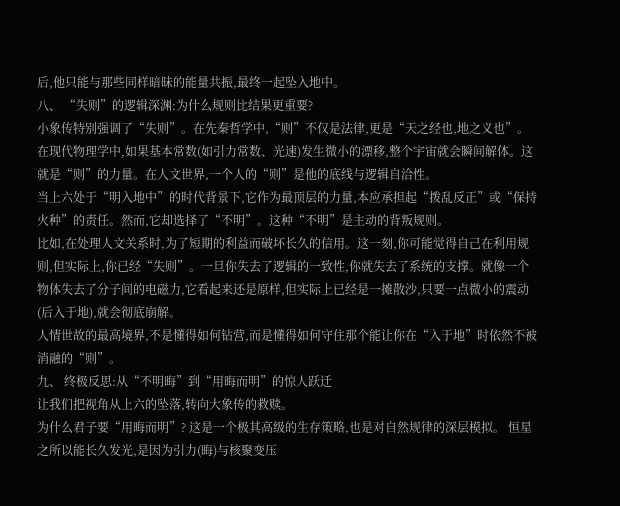后,他只能与那些同样暗昧的能量共振,最终一起坠入地中。
八、 “失则”的逻辑深渊:为什么规则比结果更重要?
小象传特别强调了“失则”。在先秦哲学中,“则”不仅是法律,更是“天之经也,地之义也”。
在现代物理学中,如果基本常数(如引力常数、光速)发生微小的漂移,整个宇宙就会瞬间解体。这就是“则”的力量。在人文世界,一个人的“则”是他的底线与逻辑自洽性。
当上六处于“明入地中”的时代背景下,它作为最顶层的力量,本应承担起“拨乱反正”或“保持火种”的责任。然而,它却选择了“不明”。这种“不明”是主动的背叛规则。
比如,在处理人文关系时,为了短期的利益而破坏长久的信用。这一刻,你可能觉得自己在利用规则,但实际上,你已经“失则”。一旦你失去了逻辑的一致性,你就失去了系统的支撑。就像一个物体失去了分子间的电磁力,它看起来还是原样,但实际上已经是一摊散沙,只要一点微小的震动(后入于地),就会彻底崩解。
人情世故的最高境界,不是懂得如何钻营,而是懂得如何守住那个能让你在“入于地”时依然不被消融的“则”。
九、 终极反思:从“不明晦”到“用晦而明”的惊人跃迁
让我们把视角从上六的坠落,转向大象传的救赎。
为什么君子要“用晦而明”? 这是一个极其高级的生存策略,也是对自然规律的深层模拟。 恒星之所以能长久发光,是因为引力(晦)与核聚变压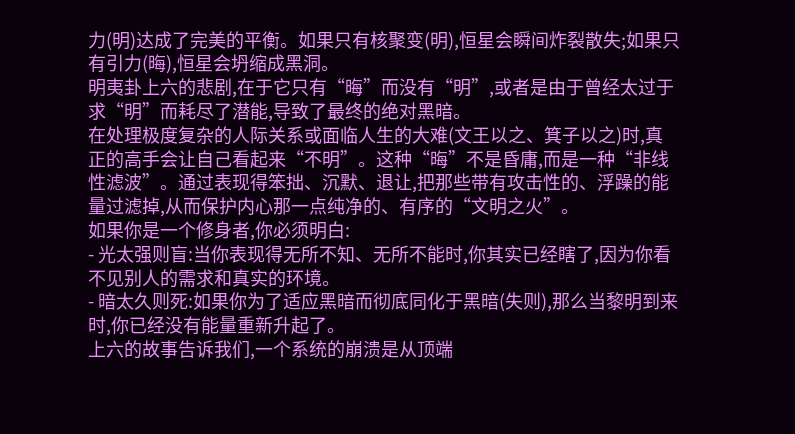力(明)达成了完美的平衡。如果只有核聚变(明),恒星会瞬间炸裂散失;如果只有引力(晦),恒星会坍缩成黑洞。
明夷卦上六的悲剧,在于它只有“晦”而没有“明”,或者是由于曾经太过于求“明”而耗尽了潜能,导致了最终的绝对黑暗。
在处理极度复杂的人际关系或面临人生的大难(文王以之、箕子以之)时,真正的高手会让自己看起来“不明”。这种“晦”不是昏庸,而是一种“非线性滤波”。通过表现得笨拙、沉默、退让,把那些带有攻击性的、浮躁的能量过滤掉,从而保护内心那一点纯净的、有序的“文明之火”。
如果你是一个修身者,你必须明白:
- 光太强则盲:当你表现得无所不知、无所不能时,你其实已经瞎了,因为你看不见别人的需求和真实的环境。
- 暗太久则死:如果你为了适应黑暗而彻底同化于黑暗(失则),那么当黎明到来时,你已经没有能量重新升起了。
上六的故事告诉我们,一个系统的崩溃是从顶端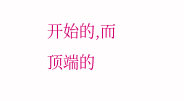开始的,而顶端的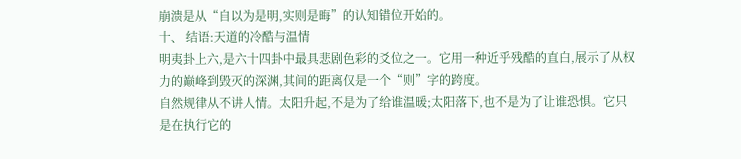崩溃是从“自以为是明,实则是晦”的认知错位开始的。
十、 结语:天道的冷酷与温情
明夷卦上六,是六十四卦中最具悲剧色彩的爻位之一。它用一种近乎残酷的直白,展示了从权力的巅峰到毁灭的深渊,其间的距离仅是一个“则”字的跨度。
自然规律从不讲人情。太阳升起,不是为了给谁温暖;太阳落下,也不是为了让谁恐惧。它只是在执行它的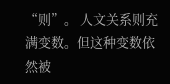“则”。 人文关系则充满变数。但这种变数依然被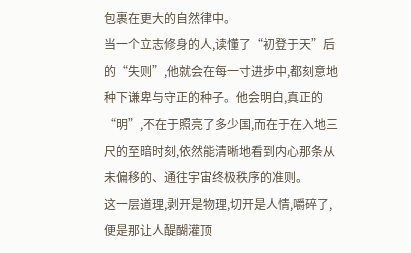包裹在更大的自然律中。
当一个立志修身的人,读懂了“初登于天”后的“失则”,他就会在每一寸进步中,都刻意地种下谦卑与守正的种子。他会明白,真正的“明”,不在于照亮了多少国,而在于在入地三尺的至暗时刻,依然能清晰地看到内心那条从未偏移的、通往宇宙终极秩序的准则。
这一层道理,剥开是物理,切开是人情,嚼碎了,便是那让人醍醐灌顶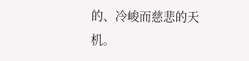的、冷峻而慈悲的天机。